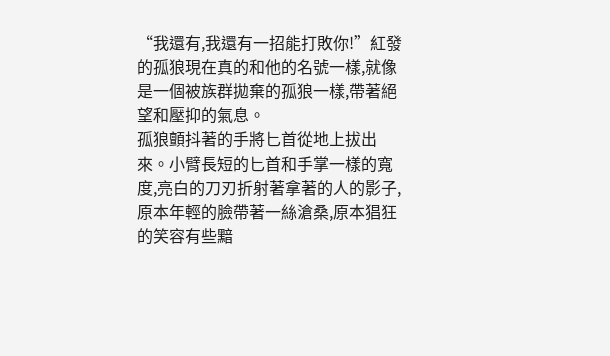“我還有,我還有一招能打敗你!”紅發的孤狼現在真的和他的名號一樣,就像是一個被族群拋棄的孤狼一樣,帶著絕望和壓抑的氣息。
孤狼顫抖著的手將匕首從地上拔出來。小臂長短的匕首和手掌一樣的寬度,亮白的刀刃折射著拿著的人的影子,原本年輕的臉帶著一絲滄桑,原本猖狂的笑容有些黯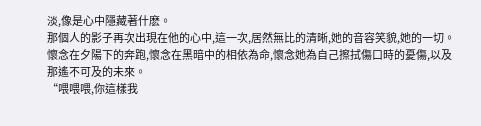淡,像是心中隱藏著什麽。
那個人的影子再次出現在他的心中,這一次,居然無比的清晰,她的音容笑貌,她的一切。
懷念在夕陽下的奔跑,懷念在黑暗中的相依為命,懷念她為自己擦拭傷口時的憂傷,以及那遙不可及的未來。
“喂喂喂,你這樣我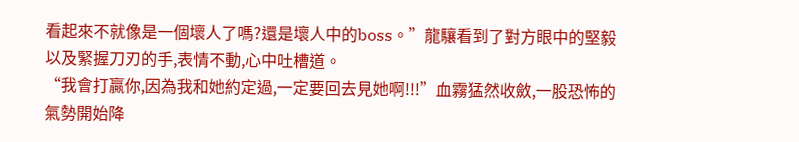看起來不就像是一個壞人了嗎?還是壞人中的boss。”龍驤看到了對方眼中的堅毅以及緊握刀刃的手,表情不動,心中吐槽道。
“我會打贏你,因為我和她約定過,一定要回去見她啊!!!”血霧猛然收斂,一股恐怖的氣勢開始降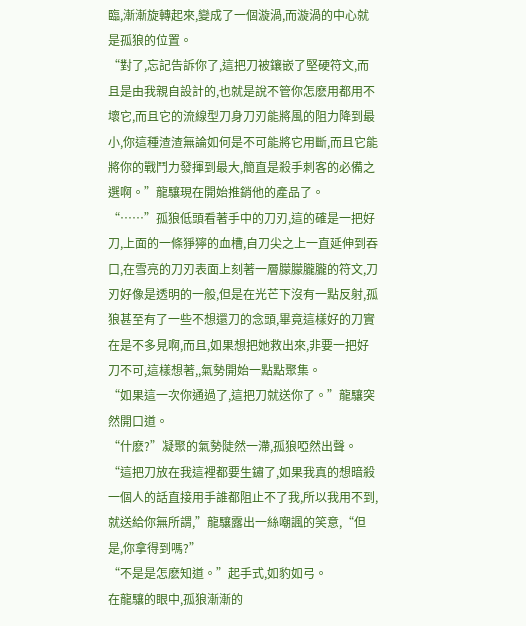臨,漸漸旋轉起來,變成了一個漩渦,而漩渦的中心就是孤狼的位置。
“對了,忘記告訴你了,這把刀被鑲嵌了堅硬符文,而且是由我親自設計的,也就是說不管你怎麽用都用不壞它,而且它的流線型刀身刀刃能將風的阻力降到最小,你這種渣渣無論如何是不可能將它用斷,而且它能將你的戰鬥力發揮到最大,簡直是殺手刺客的必備之選啊。”龍驤現在開始推銷他的產品了。
“……”孤狼低頭看著手中的刀刃,這的確是一把好刀,上面的一條猙獰的血槽,自刀尖之上一直延伸到吞口,在雪亮的刀刃表面上刻著一層朦朦朧朧的符文,刀刃好像是透明的一般,但是在光芒下沒有一點反射,孤狼甚至有了一些不想還刀的念頭,畢竟這樣好的刀實在是不多見啊,而且,如果想把她救出來,非要一把好刀不可,這樣想著,,氣勢開始一點點聚集。
“如果這一次你通過了,這把刀就送你了。”龍驤突然開口道。
“什麽?”凝聚的氣勢陡然一滯,孤狼啞然出聲。
“這把刀放在我這裡都要生鏽了,如果我真的想暗殺一個人的話直接用手誰都阻止不了我,所以我用不到,就送給你無所謂,”龍驤露出一絲嘲諷的笑意,“但是,你拿得到嗎?”
“不是是怎麽知道。”起手式,如豹如弓。
在龍驤的眼中,孤狼漸漸的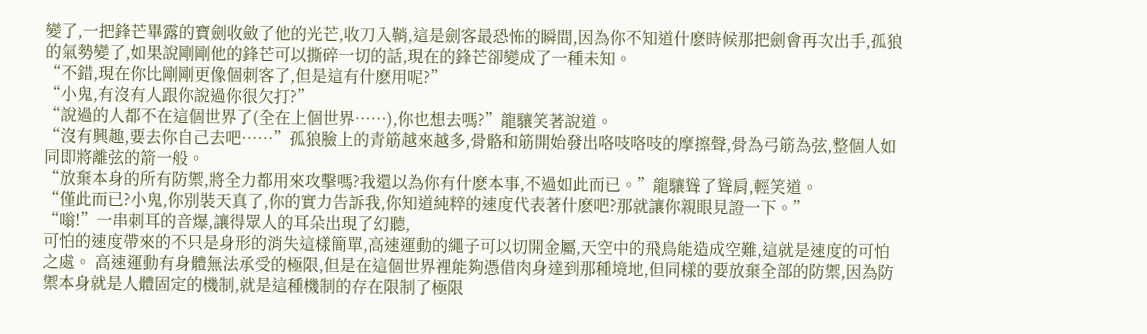變了,一把鋒芒畢露的寶劍收斂了他的光芒,收刀入鞘,這是劍客最恐怖的瞬間,因為你不知道什麽時候那把劍會再次出手,孤狼的氣勢變了,如果說剛剛他的鋒芒可以撕碎一切的話,現在的鋒芒卻變成了一種未知。
“不錯,現在你比剛剛更像個刺客了,但是這有什麽用呢?”
“小鬼,有沒有人跟你說過你很欠打?”
“說過的人都不在這個世界了(全在上個世界……),你也想去嗎?”龍驤笑著說道。
“沒有興趣,要去你自己去吧……”孤狼臉上的青筋越來越多,骨骼和筋開始發出咯吱咯吱的摩擦聲,骨為弓筋為弦,整個人如同即將離弦的箭一般。
“放棄本身的所有防禦,將全力都用來攻擊嗎?我還以為你有什麽本事,不過如此而已。”龍驤聳了聳肩,輕笑道。
“僅此而已?小鬼,你別裝天真了,你的實力告訴我,你知道純粹的速度代表著什麽吧?那就讓你親眼見證一下。”
“嗡!”一串刺耳的音爆,讓得眾人的耳朵出現了幻聽,
可怕的速度帶來的不只是身形的消失這樣簡單,高速運動的繩子可以切開金屬,天空中的飛鳥能造成空難,這就是速度的可怕之處。 高速運動有身體無法承受的極限,但是在這個世界裡能夠憑借肉身達到那種境地,但同樣的要放棄全部的防禦,因為防禦本身就是人體固定的機制,就是這種機制的存在限制了極限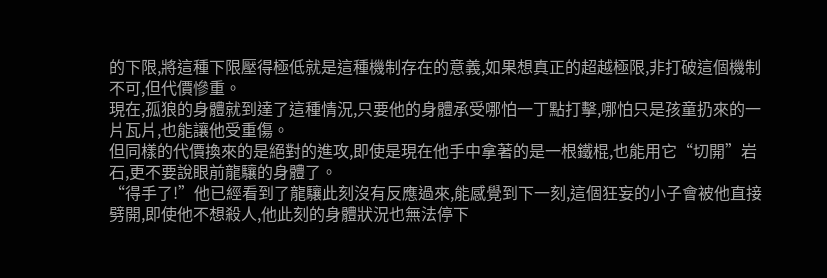的下限,將這種下限壓得極低就是這種機制存在的意義,如果想真正的超越極限,非打破這個機制不可,但代價慘重。
現在,孤狼的身體就到達了這種情況,只要他的身體承受哪怕一丁點打擊,哪怕只是孩童扔來的一片瓦片,也能讓他受重傷。
但同樣的代價換來的是絕對的進攻,即使是現在他手中拿著的是一根鐵棍,也能用它“切開”岩石,更不要說眼前龍驤的身體了。
“得手了!”他已經看到了龍驤此刻沒有反應過來,能感覺到下一刻,這個狂妄的小子會被他直接劈開,即使他不想殺人,他此刻的身體狀況也無法停下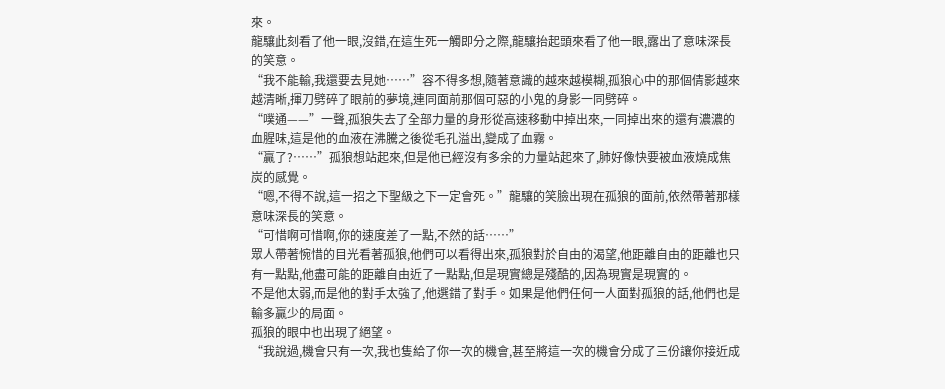來。
龍驤此刻看了他一眼,沒錯,在這生死一觸即分之際,龍驤抬起頭來看了他一眼,露出了意味深長的笑意。
“我不能輸,我還要去見她……”容不得多想,隨著意識的越來越模糊,孤狼心中的那個倩影越來越清晰,揮刀劈碎了眼前的夢境,連同面前那個可惡的小鬼的身影一同劈碎。
“噗通——”一聲,孤狼失去了全部力量的身形從高速移動中掉出來,一同掉出來的還有濃濃的血腥味,這是他的血液在沸騰之後從毛孔溢出,變成了血霧。
“贏了?……”孤狼想站起來,但是他已經沒有多余的力量站起來了,肺好像快要被血液燒成焦炭的感覺。
“嗯,不得不說,這一招之下聖級之下一定會死。”龍驤的笑臉出現在孤狼的面前,依然帶著那樣意味深長的笑意。
“可惜啊可惜啊,你的速度差了一點,不然的話……”
眾人帶著惋惜的目光看著孤狼,他們可以看得出來,孤狼對於自由的渴望,他距離自由的距離也只有一點點,他盡可能的距離自由近了一點點,但是現實總是殘酷的,因為現實是現實的。
不是他太弱,而是他的對手太強了,他選錯了對手。如果是他們任何一人面對孤狼的話,他們也是輸多贏少的局面。
孤狼的眼中也出現了絕望。
“我說過,機會只有一次,我也隻給了你一次的機會,甚至將這一次的機會分成了三份讓你接近成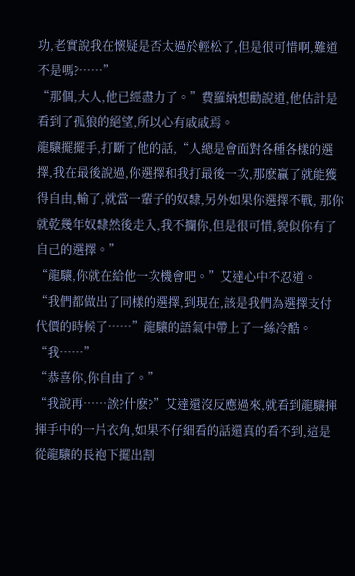功,老實說我在懷疑是否太過於輕松了,但是很可惜啊,難道不是嗎?……”
“那個,大人,他已經盡力了。”費羅納想勸說道,他估計是看到了孤狼的絕望,所以心有戚戚焉。
龍驤擺擺手,打斷了他的話,“人總是會面對各種各樣的選擇,我在最後說過,你選擇和我打最後一次,那麽贏了就能獲得自由,輸了,就當一輩子的奴隸,另外如果你選擇不戰, 那你就乾幾年奴隸然後走入,我不攔你,但是很可惜,貌似你有了自己的選擇。”
“龍驤,你就在給他一次機會吧。”艾達心中不忍道。
“我們都做出了同樣的選擇,到現在,該是我們為選擇支付代價的時候了……”龍驤的語氣中帶上了一絲冷酷。
“我……”
“恭喜你,你自由了。”
“我說再……誒?什麽?”艾達還沒反應過來,就看到龍驤揮揮手中的一片衣角,如果不仔細看的話還真的看不到,這是從龍驤的長袍下擺出割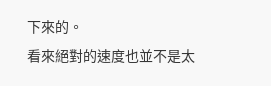下來的。
看來絕對的速度也並不是太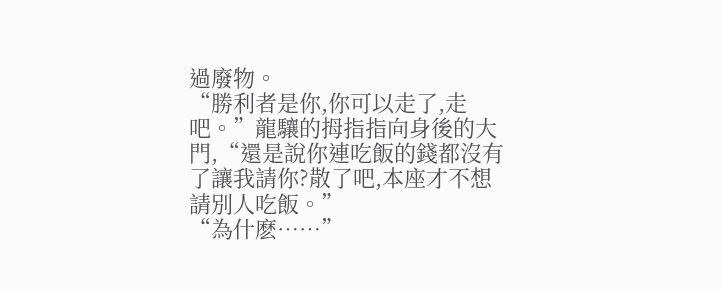過廢物。
“勝利者是你,你可以走了,走吧。”龍驤的拇指指向身後的大門,“還是說你連吃飯的錢都沒有了讓我請你?散了吧,本座才不想請別人吃飯。”
“為什麽……”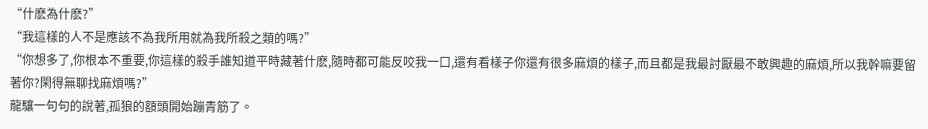“什麽為什麽?”
“我這樣的人不是應該不為我所用就為我所殺之類的嗎?”
“你想多了,你根本不重要,你這樣的殺手誰知道平時藏著什麽,隨時都可能反咬我一口,還有看樣子你還有很多麻煩的樣子,而且都是我最討厭最不敢興趣的麻煩,所以我幹嘛要留著你?閑得無聊找麻煩嗎?”
龍驤一句句的說著,孤狼的額頭開始蹦青筋了。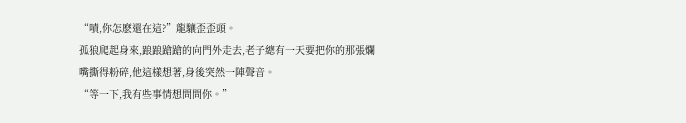“嘖,你怎麽還在這?”龍驤歪歪頭。
孤狼爬起身來,踉踉蹌蹌的向門外走去,老子總有一天要把你的那張爛嘴撕得粉碎,他這樣想著,身後突然一陣聲音。
“等一下,我有些事情想問問你。”